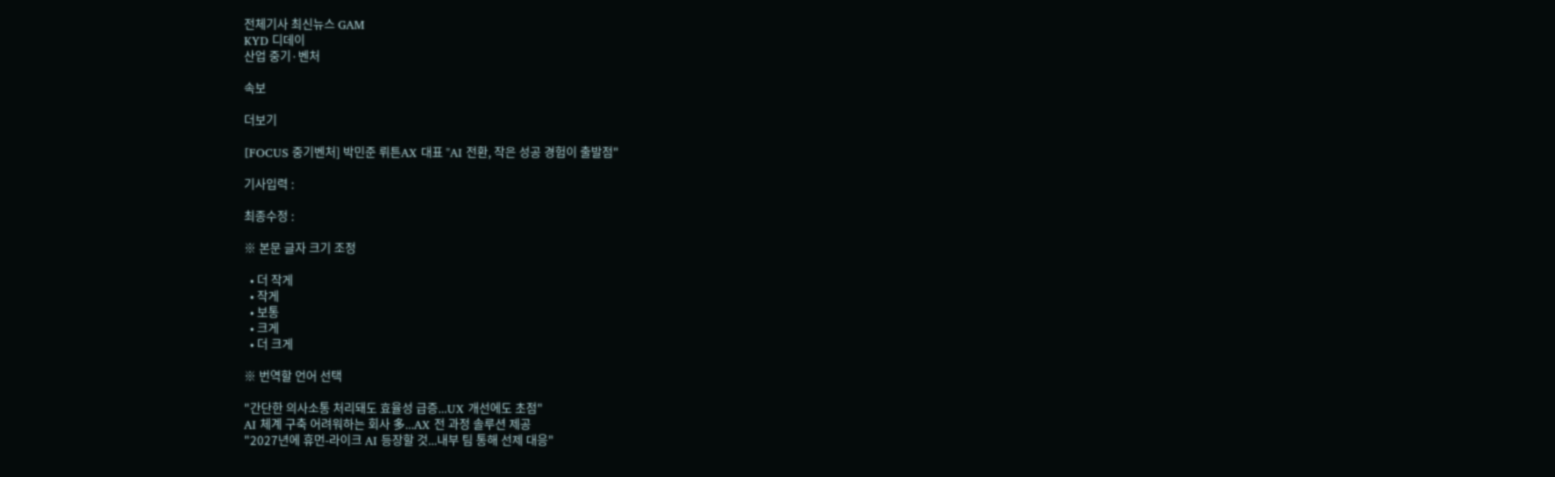전체기사 최신뉴스 GAM
KYD 디데이
산업 중기·벤처

속보

더보기

[FOCUS 중기벤처] 박민준 뤼튼AX 대표 "AI 전환, 작은 성공 경험이 출발점"

기사입력 :

최종수정 :

※ 본문 글자 크기 조정

  • 더 작게
  • 작게
  • 보통
  • 크게
  • 더 크게

※ 번역할 언어 선택

"간단한 의사소통 처리돼도 효율성 급증...UX 개선에도 초점"
AI 체계 구축 어려워하는 회사 多...AX 전 과정 솔루션 제공
"2027년에 휴먼-라이크 AI 등장할 것...내부 팀 통해 선제 대응"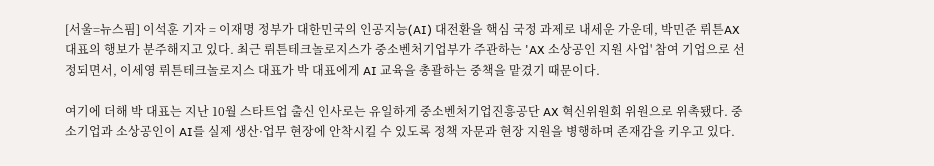[서울=뉴스핌] 이석훈 기자 = 이재명 정부가 대한민국의 인공지능(AI) 대전환을 핵심 국정 과제로 내세운 가운데, 박민준 뤼튼AX 대표의 행보가 분주해지고 있다. 최근 뤼튼테크놀로지스가 중소벤처기업부가 주관하는 'AX 소상공인 지원 사업' 참여 기업으로 선정되면서, 이세영 뤼튼테크놀로지스 대표가 박 대표에게 AI 교육을 총괄하는 중책을 맡겼기 때문이다.

여기에 더해 박 대표는 지난 10월 스타트업 출신 인사로는 유일하게 중소벤처기업진흥공단 AX 혁신위원회 위원으로 위촉됐다. 중소기업과 소상공인이 AI를 실제 생산·업무 현장에 안착시킬 수 있도록 정책 자문과 현장 지원을 병행하며 존재감을 키우고 있다.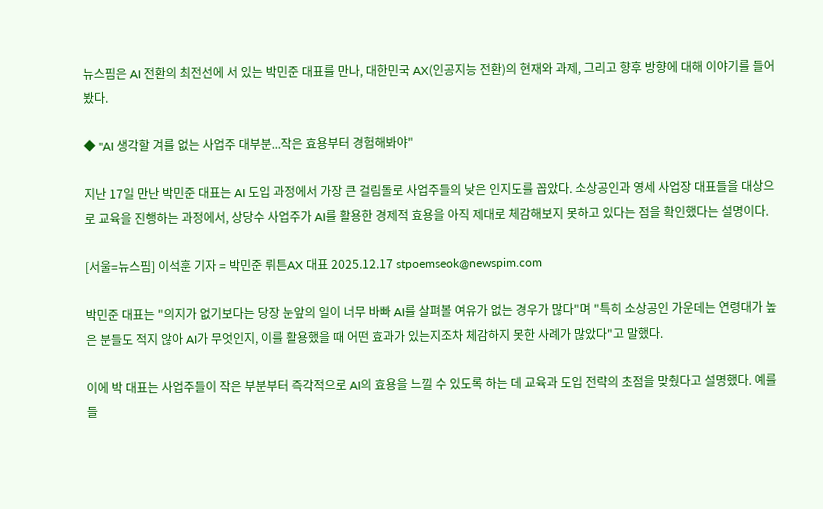뉴스핌은 AI 전환의 최전선에 서 있는 박민준 대표를 만나, 대한민국 AX(인공지능 전환)의 현재와 과제, 그리고 향후 방향에 대해 이야기를 들어봤다.

◆ "AI 생각할 겨를 없는 사업주 대부분...작은 효용부터 경험해봐야"

지난 17일 만난 박민준 대표는 AI 도입 과정에서 가장 큰 걸림돌로 사업주들의 낮은 인지도를 꼽았다. 소상공인과 영세 사업장 대표들을 대상으로 교육을 진행하는 과정에서, 상당수 사업주가 AI를 활용한 경제적 효용을 아직 제대로 체감해보지 못하고 있다는 점을 확인했다는 설명이다.

[서울=뉴스핌] 이석훈 기자 = 박민준 뤼튼AX 대표 2025.12.17 stpoemseok@newspim.com

박민준 대표는 "의지가 없기보다는 당장 눈앞의 일이 너무 바빠 AI를 살펴볼 여유가 없는 경우가 많다"며 "특히 소상공인 가운데는 연령대가 높은 분들도 적지 않아 AI가 무엇인지, 이를 활용했을 때 어떤 효과가 있는지조차 체감하지 못한 사례가 많았다"고 말했다.

이에 박 대표는 사업주들이 작은 부분부터 즉각적으로 AI의 효용을 느낄 수 있도록 하는 데 교육과 도입 전략의 초점을 맞췄다고 설명했다. 예를 들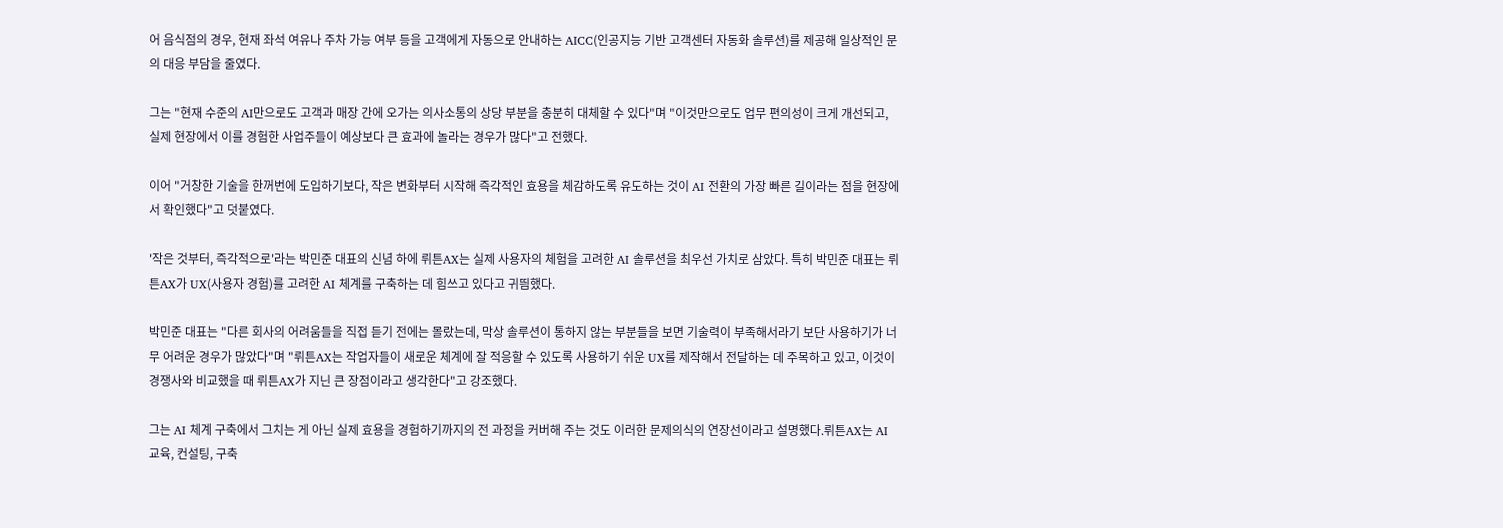어 음식점의 경우, 현재 좌석 여유나 주차 가능 여부 등을 고객에게 자동으로 안내하는 AICC(인공지능 기반 고객센터 자동화 솔루션)를 제공해 일상적인 문의 대응 부담을 줄였다.

그는 "현재 수준의 AI만으로도 고객과 매장 간에 오가는 의사소통의 상당 부분을 충분히 대체할 수 있다"며 "이것만으로도 업무 편의성이 크게 개선되고, 실제 현장에서 이를 경험한 사업주들이 예상보다 큰 효과에 놀라는 경우가 많다"고 전했다.

이어 "거창한 기술을 한꺼번에 도입하기보다, 작은 변화부터 시작해 즉각적인 효용을 체감하도록 유도하는 것이 AI 전환의 가장 빠른 길이라는 점을 현장에서 확인했다"고 덧붙였다.

'작은 것부터, 즉각적으로'라는 박민준 대표의 신념 하에 뤼튼AX는 실제 사용자의 체험을 고려한 AI 솔루션을 최우선 가치로 삼았다. 특히 박민준 대표는 뤼튼AX가 UX(사용자 경험)를 고려한 AI 체계를 구축하는 데 힘쓰고 있다고 귀띔했다.

박민준 대표는 "다른 회사의 어려움들을 직접 듣기 전에는 몰랐는데, 막상 솔루션이 통하지 않는 부분들을 보면 기술력이 부족해서라기 보단 사용하기가 너무 어려운 경우가 많았다"며 "뤼튼AX는 작업자들이 새로운 체계에 잘 적응할 수 있도록 사용하기 쉬운 UX를 제작해서 전달하는 데 주목하고 있고, 이것이 경쟁사와 비교했을 때 뤼튼AX가 지닌 큰 장점이라고 생각한다"고 강조했다.

그는 AI 체계 구축에서 그치는 게 아닌 실제 효용을 경험하기까지의 전 과정을 커버해 주는 것도 이러한 문제의식의 연장선이라고 설명했다.뤼튼AX는 AI 교육, 컨설팅, 구축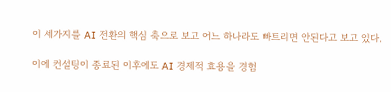이 세가지를 AI 전환의 핵심 축으로 보고 어느 하나라도 빠트리면 안된다고 보고 있다.

이에 컨설팅이 종료된 이후에도 AI 경제적 효용을 경험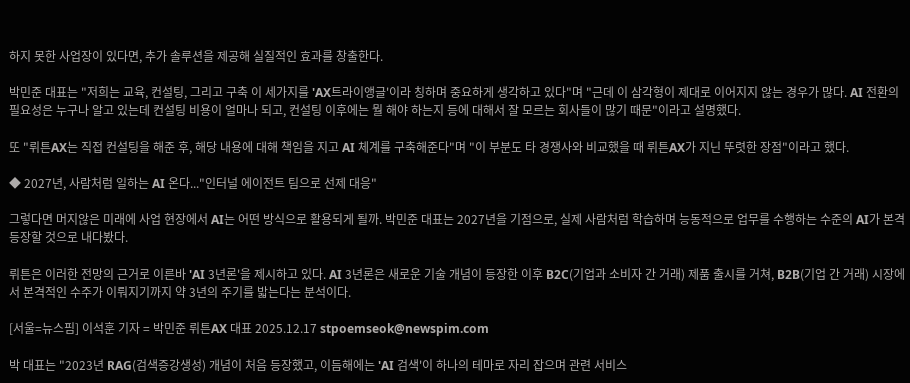하지 못한 사업장이 있다면, 추가 솔루션을 제공해 실질적인 효과를 창출한다.

박민준 대표는 "저희는 교육, 컨설팅, 그리고 구축 이 세가지를 'AX트라이앵글'이라 칭하며 중요하게 생각하고 있다"며 "근데 이 삼각형이 제대로 이어지지 않는 경우가 많다. AI 전환의 필요성은 누구나 알고 있는데 컨설팅 비용이 얼마나 되고, 컨설팅 이후에는 뭘 해야 하는지 등에 대해서 잘 모르는 회사들이 많기 때문"이라고 설명했다.

또 "뤼튼AX는 직접 컨설팅을 해준 후, 해당 내용에 대해 책임을 지고 AI 체계를 구축해준다"며 "이 부분도 타 경쟁사와 비교했을 때 뤼튼AX가 지닌 뚜렷한 장점"이라고 했다.

◆ 2027년, 사람처럼 일하는 AI 온다..."인터널 에이전트 팀으로 선제 대응"

그렇다면 머지않은 미래에 사업 현장에서 AI는 어떤 방식으로 활용되게 될까. 박민준 대표는 2027년을 기점으로, 실제 사람처럼 학습하며 능동적으로 업무를 수행하는 수준의 AI가 본격 등장할 것으로 내다봤다.

뤼튼은 이러한 전망의 근거로 이른바 'AI 3년론'을 제시하고 있다. AI 3년론은 새로운 기술 개념이 등장한 이후 B2C(기업과 소비자 간 거래) 제품 출시를 거쳐, B2B(기업 간 거래) 시장에서 본격적인 수주가 이뤄지기까지 약 3년의 주기를 밟는다는 분석이다.

[서울=뉴스핌] 이석훈 기자 = 박민준 뤼튼AX 대표 2025.12.17 stpoemseok@newspim.com

박 대표는 "2023년 RAG(검색증강생성) 개념이 처음 등장했고, 이듬해에는 'AI 검색'이 하나의 테마로 자리 잡으며 관련 서비스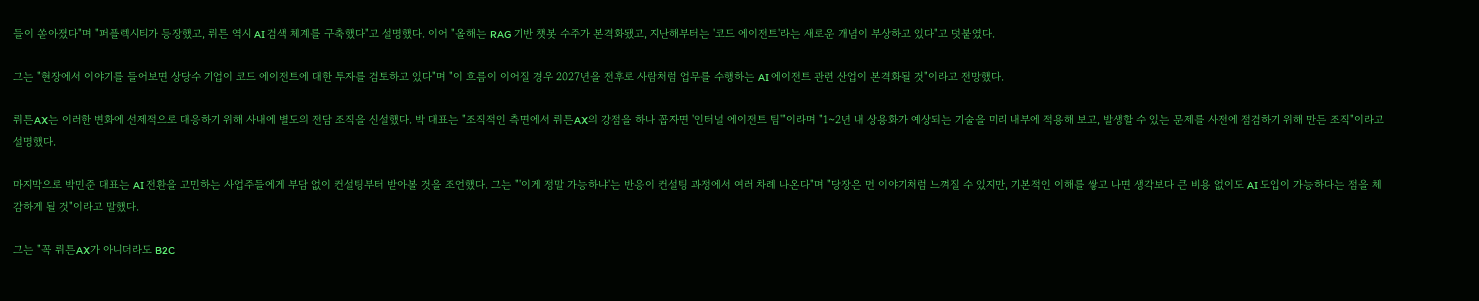들이 쏟아졌다"며 "퍼플렉시티가 등장했고, 뤼튼 역시 AI 검색 체계를 구축했다"고 설명했다. 이어 "올해는 RAG 기반 챗봇 수주가 본격화됐고, 지난해부터는 '코드 에이전트'라는 새로운 개념이 부상하고 있다"고 덧붙였다.

그는 "현장에서 이야기를 들어보면 상당수 기업이 코드 에이전트에 대한 투자를 검토하고 있다"며 "이 흐름이 이어질 경우 2027년을 전후로 사람처럼 업무를 수행하는 AI 에이전트 관련 산업이 본격화될 것"이라고 전망했다.

뤼튼AX는 이러한 변화에 선제적으로 대응하기 위해 사내에 별도의 전담 조직을 신설했다. 박 대표는 "조직적인 측면에서 뤼튼AX의 강점을 하나 꼽자면 '인터널 에이전트 팀'"이라며 "1~2년 내 상용화가 예상되는 기술을 미리 내부에 적용해 보고, 발생할 수 있는 문제를 사전에 점검하기 위해 만든 조직"이라고 설명했다.

마지막으로 박민준 대표는 AI 전환을 고민하는 사업주들에게 부담 없이 컨설팅부터 받아볼 것을 조언했다. 그는 "'이게 정말 가능하냐'는 반응이 컨설팅 과정에서 여러 차례 나온다"며 "당장은 먼 이야기처럼 느껴질 수 있지만, 기본적인 이해를 쌓고 나면 생각보다 큰 비용 없이도 AI 도입이 가능하다는 점을 체감하게 될 것"이라고 말했다.

그는 "꼭 뤼튼AX가 아니더라도 B2C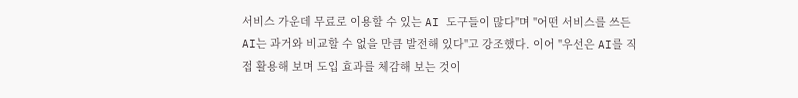서비스 가운데 무료로 이용할 수 있는 AI 도구들이 많다"며 "어떤 서비스를 쓰든 AI는 과거와 비교할 수 없을 만큼 발전해 있다"고 강조했다. 이어 "우선은 AI를 직접 활용해 보며 도입 효과를 체감해 보는 것이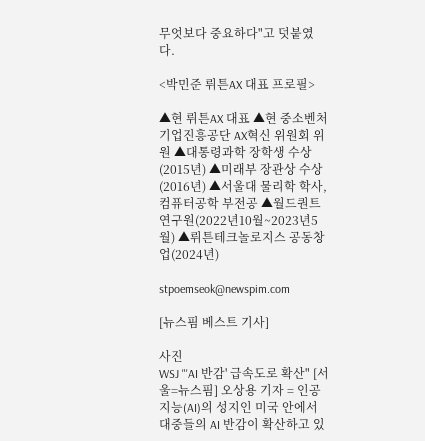무엇보다 중요하다"고 덧붙였다.

<박민준 뤼튼AX 대표 프로필>

▲현 뤼튼AX 대표 ▲현 중소벤처기업진흥공단 AX혁신 위원회 위원 ▲대통령과학 장학생 수상(2015년) ▲미래부 장관상 수상(2016년) ▲서울대 물리학 학사, 컴퓨터공학 부전공 ▲월드퀀트 연구원(2022년10월~2023년5월) ▲뤼튼테크놀로지스 공동창업(2024년)

stpoemseok@newspim.com

[뉴스핌 베스트 기사]

사진
WSJ "'AI 반감' 급속도로 확산" [서울=뉴스핌] 오상용 기자 = 인공지능(AI)의 성지인 미국 안에서 대중들의 AI 반감이 확산하고 있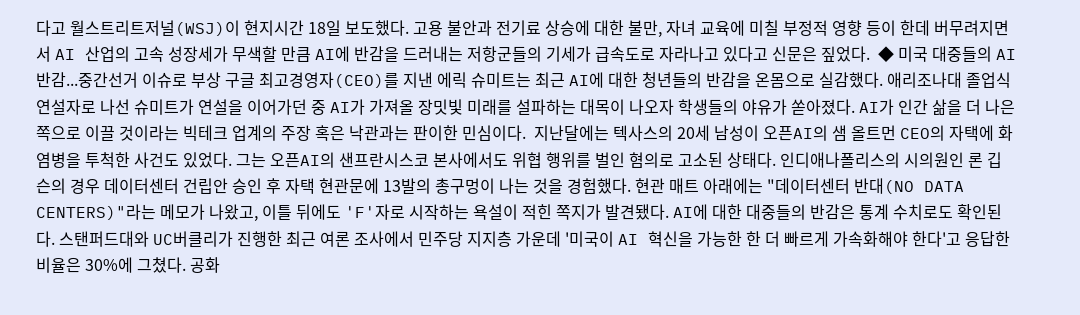다고 월스트리트저널(WSJ)이 현지시간 18일 보도했다. 고용 불안과 전기료 상승에 대한 불만, 자녀 교육에 미칠 부정적 영향 등이 한데 버무려지면서 AI 산업의 고속 성장세가 무색할 만큼 AI에 반감을 드러내는 저항군들의 기세가 급속도로 자라나고 있다고 신문은 짚었다.  ◆ 미국 대중들의 AI 반감...중간선거 이슈로 부상 구글 최고경영자(CEO)를 지낸 에릭 슈미트는 최근 AI에 대한 청년들의 반감을 온몸으로 실감했다. 애리조나대 졸업식 연설자로 나선 슈미트가 연설을 이어가던 중 AI가 가져올 장밋빛 미래를 설파하는 대목이 나오자 학생들의 야유가 쏟아졌다. AI가 인간 삶을 더 나은 쪽으로 이끌 것이라는 빅테크 업계의 주장 혹은 낙관과는 판이한 민심이다.  지난달에는 텍사스의 20세 남성이 오픈AI의 샘 올트먼 CEO의 자택에 화염병을 투척한 사건도 있었다. 그는 오픈AI의 샌프란시스코 본사에서도 위협 행위를 벌인 혐의로 고소된 상태다. 인디애나폴리스의 시의원인 론 깁슨의 경우 데이터센터 건립안 승인 후 자택 현관문에 13발의 총구멍이 나는 것을 경험했다. 현관 매트 아래에는 "데이터센터 반대(NO DATA CENTERS)"라는 메모가 나왔고, 이틀 뒤에도 'F'자로 시작하는 욕설이 적힌 쪽지가 발견됐다. AI에 대한 대중들의 반감은 통계 수치로도 확인된다. 스탠퍼드대와 UC버클리가 진행한 최근 여론 조사에서 민주당 지지층 가운데 '미국이 AI 혁신을 가능한 한 더 빠르게 가속화해야 한다'고 응답한 비율은 30%에 그쳤다. 공화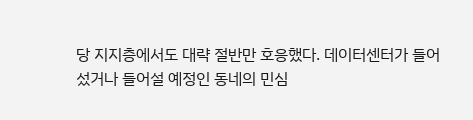당 지지층에서도 대략 절반만 호응했다. 데이터센터가 들어섰거나 들어설 예정인 동네의 민심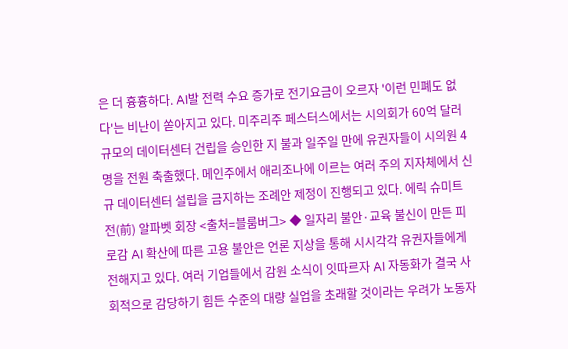은 더 흉흉하다. AI발 전력 수요 증가로 전기요금이 오르자 '이런 민폐도 없다'는 비난이 쏟아지고 있다. 미주리주 페스터스에서는 시의회가 60억 달러 규모의 데이터센터 건립을 승인한 지 불과 일주일 만에 유권자들이 시의원 4명을 전원 축출했다. 메인주에서 애리조나에 이르는 여러 주의 지자체에서 신규 데이터센터 설립을 금지하는 조례안 제정이 진행되고 있다. 에릭 슈미트 전(前) 알파벳 회장 <출처=블룸버그> ◆ 일자리 불안·교육 불신이 만든 피로감 AI 확산에 따른 고용 불안은 언론 지상을 통해 시시각각 유권자들에게 전해지고 있다. 여러 기업들에서 감원 소식이 잇따르자 AI 자동화가 결국 사회적으로 감당하기 힘든 수준의 대량 실업을 초래할 것이라는 우려가 노동자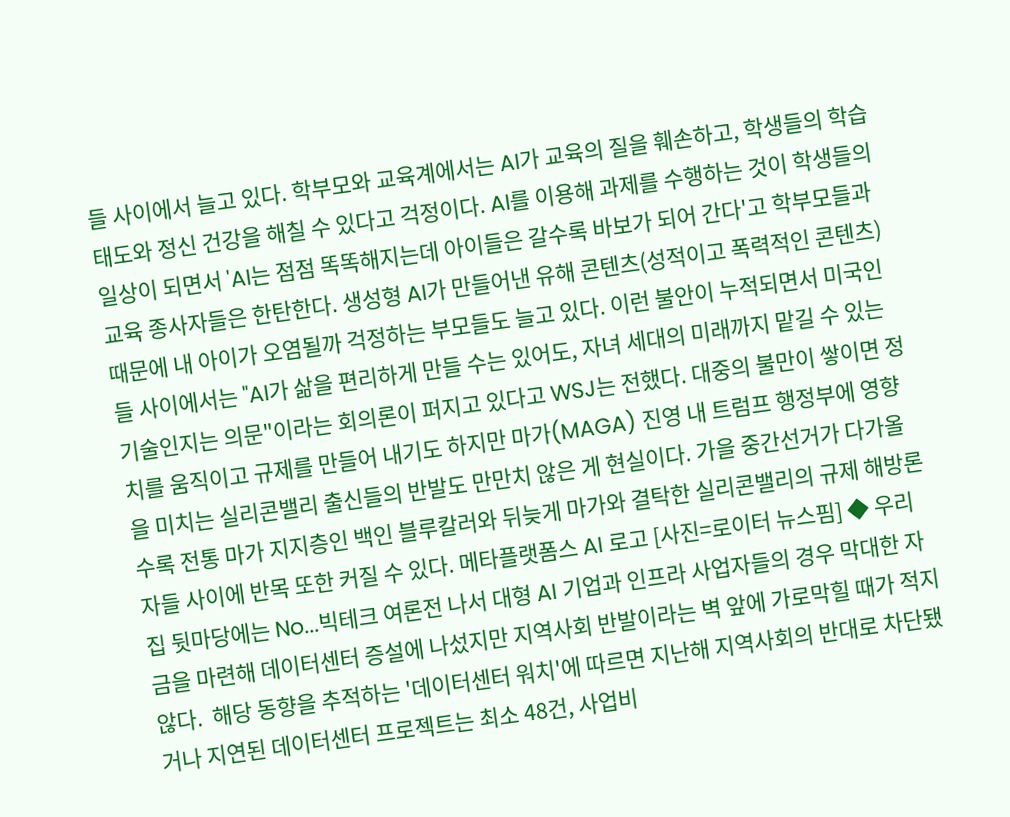들 사이에서 늘고 있다. 학부모와 교육계에서는 AI가 교육의 질을 훼손하고, 학생들의 학습 태도와 정신 건강을 해칠 수 있다고 걱정이다. AI를 이용해 과제를 수행하는 것이 학생들의 일상이 되면서 'AI는 점점 똑똑해지는데 아이들은 갈수록 바보가 되어 간다'고 학부모들과 교육 종사자들은 한탄한다. 생성형 AI가 만들어낸 유해 콘텐츠(성적이고 폭력적인 콘텐츠) 때문에 내 아이가 오염될까 걱정하는 부모들도 늘고 있다. 이런 불안이 누적되면서 미국인들 사이에서는 "AI가 삶을 편리하게 만들 수는 있어도, 자녀 세대의 미래까지 맡길 수 있는 기술인지는 의문"이라는 회의론이 퍼지고 있다고 WSJ는 전했다. 대중의 불만이 쌓이면 정치를 움직이고 규제를 만들어 내기도 하지만 마가(MAGA) 진영 내 트럼프 행정부에 영향을 미치는 실리콘밸리 출신들의 반발도 만만치 않은 게 현실이다. 가을 중간선거가 다가올수록 전통 마가 지지층인 백인 블루칼러와 뒤늦게 마가와 결탁한 실리콘밸리의 규제 해방론자들 사이에 반목 또한 커질 수 있다. 메타플랫폼스 AI 로고 [사진=로이터 뉴스핌] ◆ 우리 집 뒷마당에는 No...빅테크 여론전 나서 대형 AI 기업과 인프라 사업자들의 경우 막대한 자금을 마련해 데이터센터 증설에 나섰지만 지역사회 반발이라는 벽 앞에 가로막힐 때가 적지 않다.  해당 동향을 추적하는 '데이터센터 워치'에 따르면 지난해 지역사회의 반대로 차단됐거나 지연된 데이터센터 프로젝트는 최소 48건, 사업비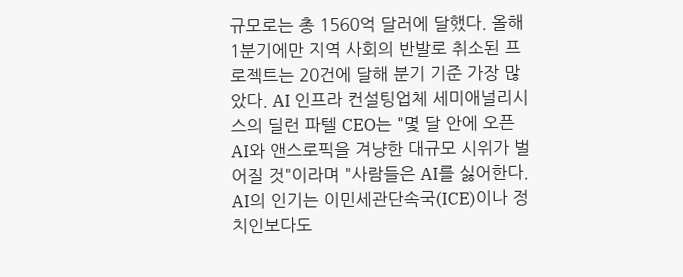규모로는 총 1560억 달러에 달했다. 올해 1분기에만 지역 사회의 반발로 취소된 프로젝트는 20건에 달해 분기 기준 가장 많았다. AI 인프라 컨설팅업체 세미애널리시스의 딜런 파텔 CEO는 "몇 달 안에 오픈AI와 앤스로픽을 겨냥한 대규모 시위가 벌어질 것"이라며 "사람들은 AI를 싫어한다. AI의 인기는 이민세관단속국(ICE)이나 정치인보다도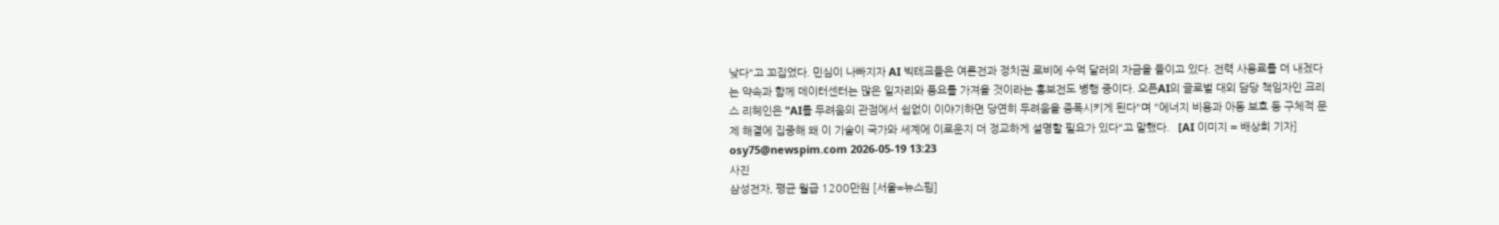낮다"고 꼬집었다. 민심이 나빠지자 AI 빅테크들은 여론전과 정치권 로비에 수억 달러의 자금을 들이고 있다. 전력 사용료를 더 내겠다는 약속과 함께 데이터센터는 많은 일자리와 풍요를 가져올 것이라는 홍보전도 병행 중이다. 오픈AI의 글로벌 대외 담당 책임자인 크리스 리헤인은 "AI를 두려움의 관점에서 쉼없이 이야기하면 당연히 두려움을 증폭시키게 된다"며 "에너지 비용과 아동 보호 등 구체적 문제 해결에 집중해 왜 이 기술이 국가와 세계에 이로운지 더 정교하게 설명할 필요가 있다"고 말했다.   [AI 이미지 = 배상희 기자] osy75@newspim.com 2026-05-19 13:23
사진
삼성전자, 평균 월급 1200만원 [서울=뉴스핌]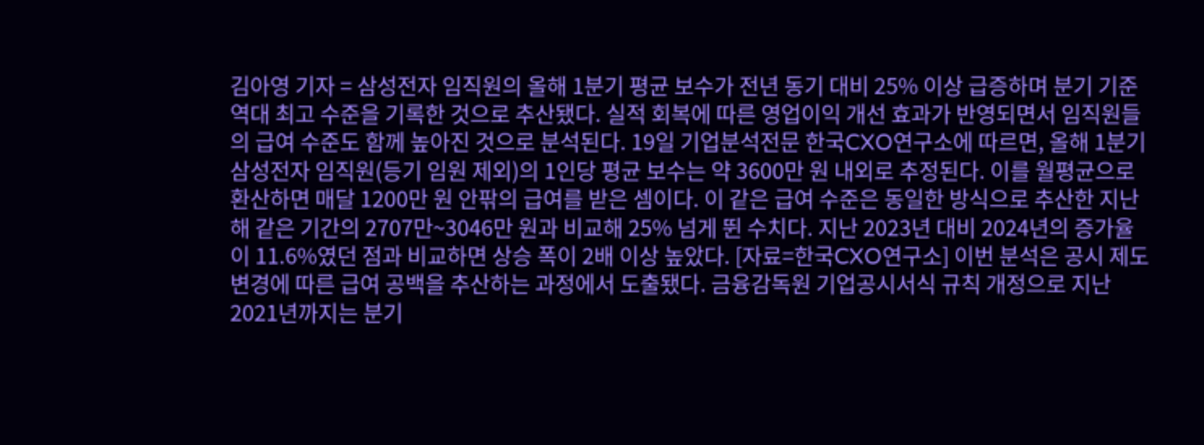김아영 기자 = 삼성전자 임직원의 올해 1분기 평균 보수가 전년 동기 대비 25% 이상 급증하며 분기 기준 역대 최고 수준을 기록한 것으로 추산됐다. 실적 회복에 따른 영업이익 개선 효과가 반영되면서 임직원들의 급여 수준도 함께 높아진 것으로 분석된다. 19일 기업분석전문 한국CXO연구소에 따르면, 올해 1분기 삼성전자 임직원(등기 임원 제외)의 1인당 평균 보수는 약 3600만 원 내외로 추정된다. 이를 월평균으로 환산하면 매달 1200만 원 안팎의 급여를 받은 셈이다. 이 같은 급여 수준은 동일한 방식으로 추산한 지난해 같은 기간의 2707만~3046만 원과 비교해 25% 넘게 뛴 수치다. 지난 2023년 대비 2024년의 증가율이 11.6%였던 점과 비교하면 상승 폭이 2배 이상 높았다. [자료=한국CXO연구소] 이번 분석은 공시 제도 변경에 따른 급여 공백을 추산하는 과정에서 도출됐다. 금융감독원 기업공시서식 규칙 개정으로 지난 2021년까지는 분기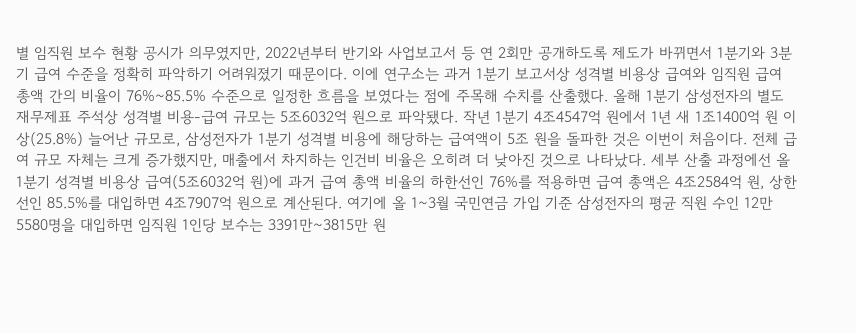별 임직원 보수 현황 공시가 의무였지만, 2022년부터 반기와 사업보고서 등 연 2회만 공개하도록 제도가 바뀌면서 1분기와 3분기 급여 수준을 정확히 파악하기 어려워졌기 때문이다. 이에 연구소는 과거 1분기 보고서상 성격별 비용상 급여와 임직원 급여 총액 간의 비율이 76%~85.5% 수준으로 일정한 흐름을 보였다는 점에 주목해 수치를 산출했다. 올해 1분기 삼성전자의 별도 재무제표 주석상 성격별 비용-급여 규모는 5조6032억 원으로 파악됐다. 작년 1분기 4조4547억 원에서 1년 새 1조1400억 원 이상(25.8%) 늘어난 규모로, 삼성전자가 1분기 성격별 비용에 해당하는 급여액이 5조 원을 돌파한 것은 이번이 처음이다. 전체 급여 규모 자체는 크게 증가했지만, 매출에서 차지하는 인건비 비율은 오히려 더 낮아진 것으로 나타났다. 세부 산출 과정에선 올 1분기 성격별 비용상 급여(5조6032억 원)에 과거 급여 총액 비율의 하한선인 76%를 적용하면 급여 총액은 4조2584억 원, 상한선인 85.5%를 대입하면 4조7907억 원으로 계산된다. 여기에 올 1~3월 국민연금 가입 기준 삼성전자의 평균 직원 수인 12만5580명을 대입하면 임직원 1인당 보수는 3391만~3815만 원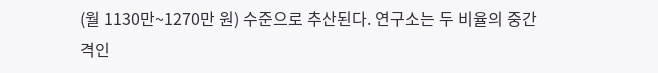(월 1130만~1270만 원) 수준으로 추산된다. 연구소는 두 비율의 중간 격인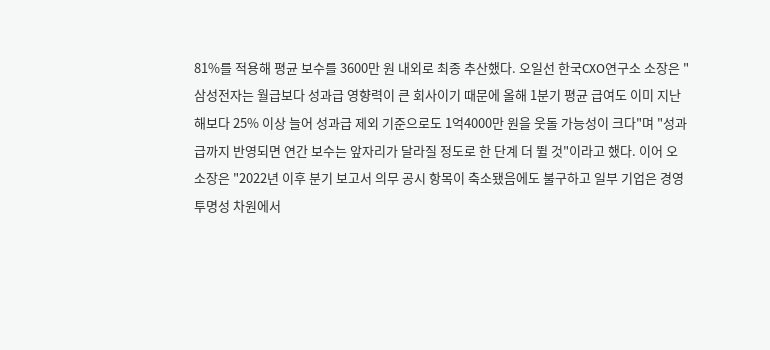81%를 적용해 평균 보수를 3600만 원 내외로 최종 추산했다. 오일선 한국CXO연구소 소장은 "삼성전자는 월급보다 성과급 영향력이 큰 회사이기 때문에 올해 1분기 평균 급여도 이미 지난해보다 25% 이상 늘어 성과급 제외 기준으로도 1억4000만 원을 웃돌 가능성이 크다"며 "성과급까지 반영되면 연간 보수는 앞자리가 달라질 정도로 한 단계 더 뛸 것"이라고 했다. 이어 오 소장은 "2022년 이후 분기 보고서 의무 공시 항목이 축소됐음에도 불구하고 일부 기업은 경영 투명성 차원에서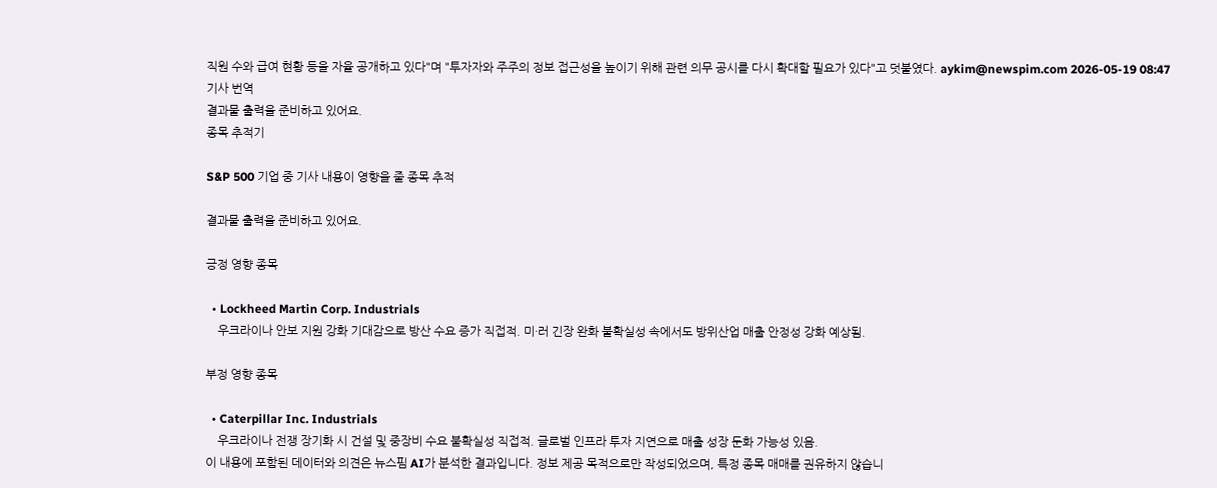직원 수와 급여 현황 등을 자율 공개하고 있다"며 "투자자와 주주의 정보 접근성을 높이기 위해 관련 의무 공시를 다시 확대할 필요가 있다"고 덧붙였다. aykim@newspim.com 2026-05-19 08:47
기사 번역
결과물 출력을 준비하고 있어요.
종목 추적기

S&P 500 기업 중 기사 내용이 영향을 줄 종목 추적

결과물 출력을 준비하고 있어요.

긍정 영향 종목

  • Lockheed Martin Corp. Industrials
    우크라이나 안보 지원 강화 기대감으로 방산 수요 증가 직접적. 미·러 긴장 완화 불확실성 속에서도 방위산업 매출 안정성 강화 예상됨.

부정 영향 종목

  • Caterpillar Inc. Industrials
    우크라이나 전쟁 장기화 시 건설 및 중장비 수요 불확실성 직접적. 글로벌 인프라 투자 지연으로 매출 성장 둔화 가능성 있음.
이 내용에 포함된 데이터와 의견은 뉴스핌 AI가 분석한 결과입니다. 정보 제공 목적으로만 작성되었으며, 특정 종목 매매를 권유하지 않습니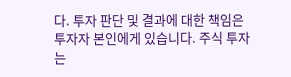다. 투자 판단 및 결과에 대한 책임은 투자자 본인에게 있습니다. 주식 투자는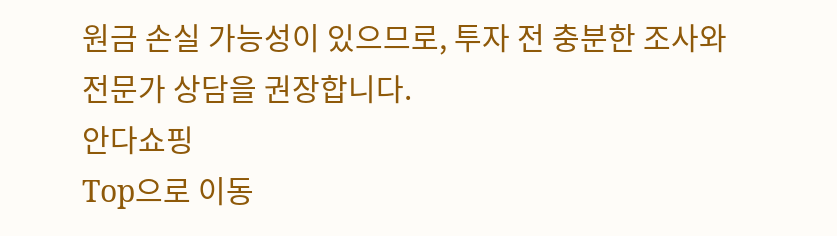원금 손실 가능성이 있으므로, 투자 전 충분한 조사와 전문가 상담을 권장합니다.
안다쇼핑
Top으로 이동